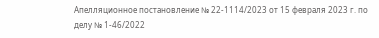Апелляционное постановление № 22-1114/2023 от 15 февраля 2023 г. по делу № 1-46/2022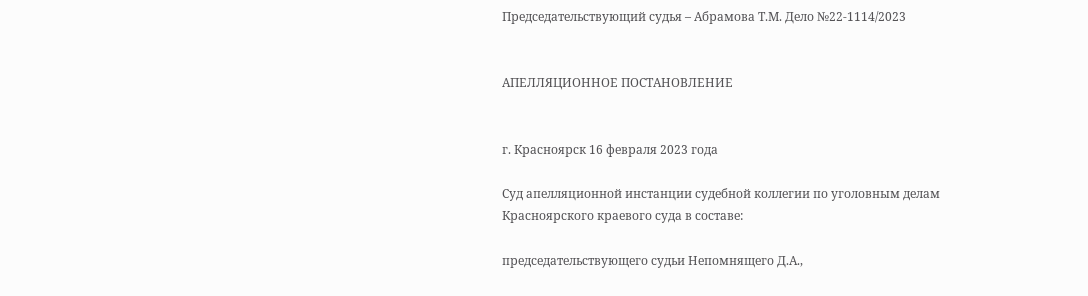Председательствующий судья – Абрамова Т.М. Дело №22-1114/2023


АПЕЛЛЯЦИОННОЕ ПОСТАНОВЛЕНИЕ


г. Красноярск 16 февраля 2023 года

Суд апелляционной инстанции судебной коллегии по уголовным делам Красноярского краевого суда в составе:

председательствующего судьи Непомнящего Д.А.,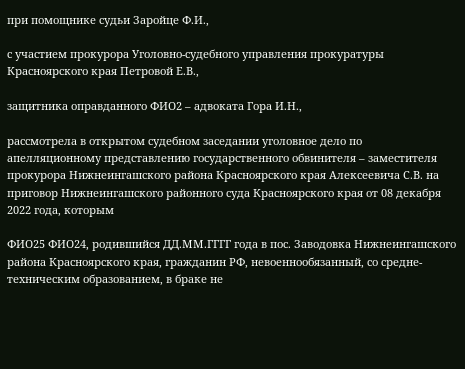при помощнике судьи Заройце Ф.И.,

с участием прокурора Уголовно-судебного управления прокуратуры Красноярского края Петровой Е.В.,

защитника оправданного ФИО2 – адвоката Гора И.Н.,

рассмотрела в открытом судебном заседании уголовное дело по апелляционному представлению государственного обвинителя – заместителя прокурора Нижнеингашского района Красноярского края Алексеевича С.В. на приговор Нижнеингашского районного суда Красноярского края от 08 декабря 2022 года, которым

ФИО25 ФИО24, родившийся ДД.ММ.ГГГГ года в пос. Заводовка Нижнеингашского района Красноярского края, гражданин РФ, невоеннообязанный, со средне-техническим образованием, в браке не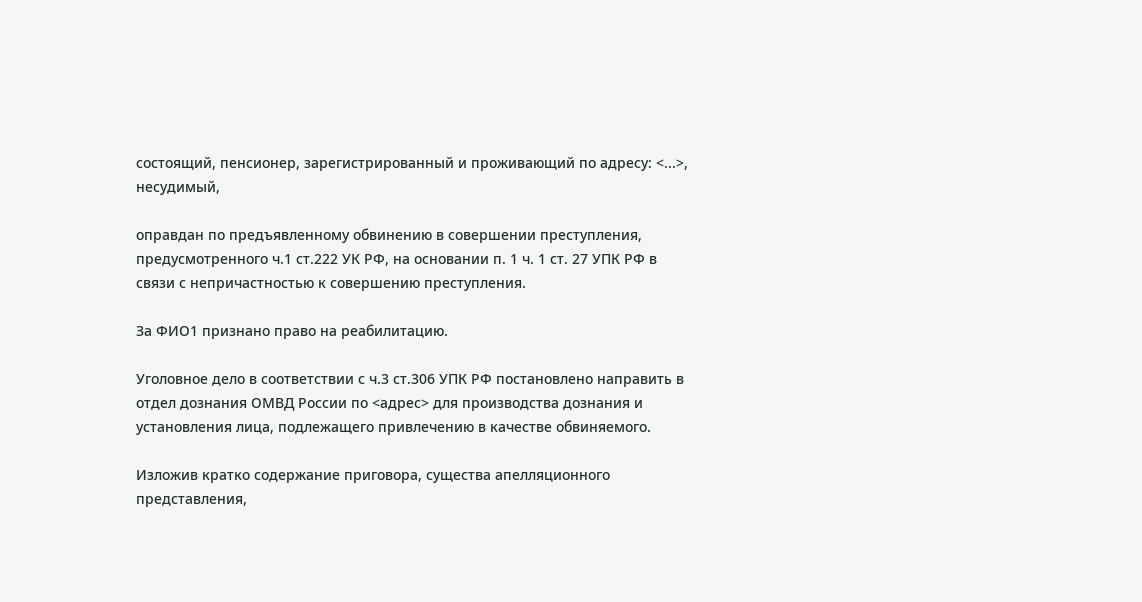состоящий, пенсионер, зарегистрированный и проживающий по адресу: <...>, несудимый,

оправдан по предъявленному обвинению в совершении преступления, предусмотренного ч.1 ст.222 УК РФ, на основании п. 1 ч. 1 ст. 27 УПК РФ в связи с непричастностью к совершению преступления.

За ФИО1 признано право на реабилитацию.

Уголовное дело в соответствии с ч.3 ст.306 УПК РФ постановлено направить в отдел дознания ОМВД России по <адрес> для производства дознания и установления лица, подлежащего привлечению в качестве обвиняемого.

Изложив кратко содержание приговора, существа апелляционного представления,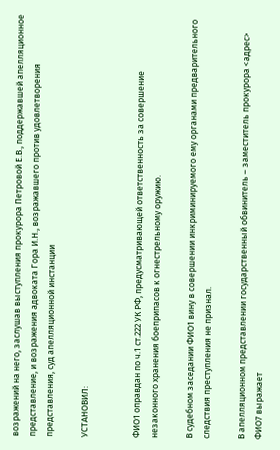возражений на него, заслушав выступления прокурора Петровой Е.В., поддержавшей апелляционное представление, и возражения адвоката Гора И.Н., возражавшего против удовлетворения представления, суд апелляционной инстанции

УСТАНОВИЛ:


ФИО1 оправдан по ч.1 ст.222 УК РФ, предусматривающей ответственность за совершение незаконного хранения боеприпасов к огнестрельному оружию.

В судебном заседании ФИО1 вину в совершении инкриминируемого ему органами предварительного следствия преступления не признал.

В апелляционном представлении государственный обвинитель – заместитель прокурора <адрес> ФИО7 выражает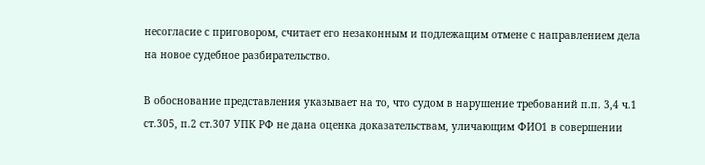несогласие с приговором, считает его незаконным и подлежащим отмене с направлением дела на новое судебное разбирательство.

В обоснование представления указывает на то, что судом в нарушение требований п.п. 3,4 ч.1 ст.305, п.2 ст.307 УПК РФ не дана оценка доказательствам, уличающим ФИО1 в совершении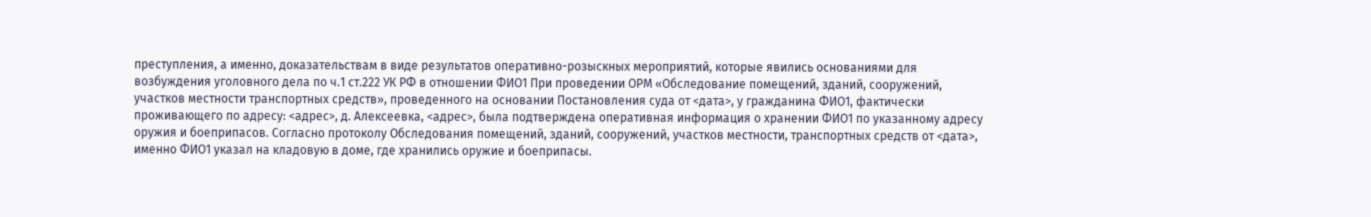преступления, а именно, доказательствам в виде результатов оперативно-розыскных мероприятий, которые явились основаниями для возбуждения уголовного дела по ч.1 ст.222 УК РФ в отношении ФИО1 При проведении ОРМ «Обследование помещений, зданий, сооружений, участков местности транспортных средств», проведенного на основании Постановления суда от <дата>, у гражданина ФИО1, фактически проживающего по адресу: <адрес>, д. Алексеевка, <адрес>, была подтверждена оперативная информация о хранении ФИО1 по указанному адресу оружия и боеприпасов. Согласно протоколу Обследования помещений, зданий, сооружений, участков местности, транспортных средств от <дата>, именно ФИО1 указал на кладовую в доме, где хранились оружие и боеприпасы.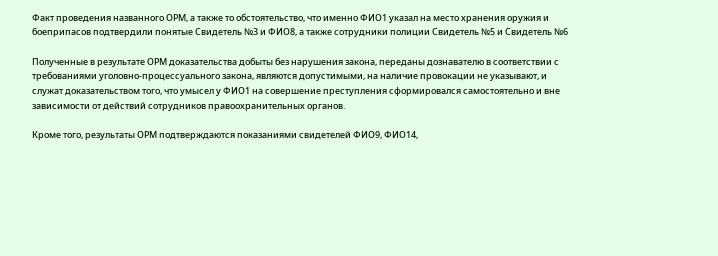Факт проведения названного ОРМ, а также то обстоятельство, что именно ФИО1 указал на место хранения оружия и боеприпасов подтвердили понятые Свидетель №3 и ФИО8, а также сотрудники полиции Свидетель №5 и Свидетель №6

Полученные в результате ОРМ доказательства добыты без нарушения закона, переданы дознавателю в соответствии с требованиями уголовно-процессуального закона, являются допустимыми, на наличие провокации не указывают, и служат доказательством того, что умысел у ФИО1 на совершение преступления сформировался самостоятельно и вне зависимости от действий сотрудников правоохранительных органов.

Кроме того, результаты ОРМ подтверждаются показаниями свидетелей ФИО9, ФИО14,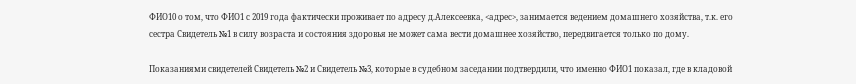ФИО10 о том, что ФИО1 с 2019 года фактически проживает по адресу д.Алексеевка, <адрес>, занимается ведением домашнего хозяйства, т.к. его сестра Свидетель №1 в силу возраста и состояния здоровья не может сама вести домашнее хозяйство, передвигается только по дому.

Показаниями свидетелей Свидетель №2 и Свидетель №3, которые в судебном заседании подтвердили, что именно ФИО1 показал, где в кладовой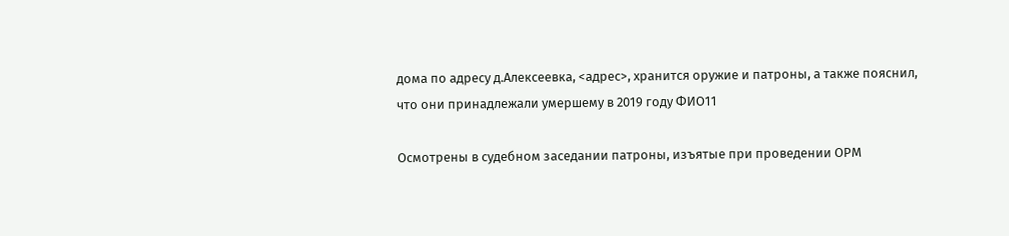дома по адресу д.Алексеевка, <адрес>, хранится оружие и патроны, а также пояснил, что они принадлежали умершему в 2019 году ФИО11

Осмотрены в судебном заседании патроны, изъятые при проведении ОРМ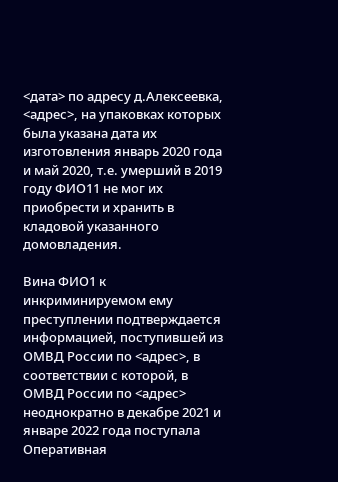<дата> по адресу д.Алексеевка, <адрес>, на упаковках которых была указана дата их изготовления январь 2020 года и май 2020, т.е. умерший в 2019 году ФИО11 не мог их приобрести и хранить в кладовой указанного домовладения.

Вина ФИО1 к инкриминируемом ему преступлении подтверждается информацией, поступившей из ОМВД России по <адрес>, в соответствии с которой, в ОМВД России по <адрес> неоднократно в декабре 2021 и январе 2022 года поступала Оперативная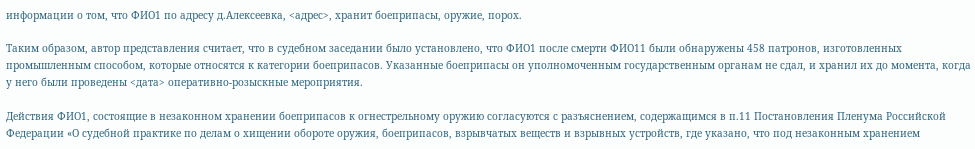информации о том, что ФИО1 по адресу д.Алексеевка, <адрес>, хранит боеприпасы, оружие, порох.

Таким образом, автор представления считает, что в судебном заседании было установлено, что ФИО1 после смерти ФИО11 были обнаружены 458 патронов, изготовленных промышленным способом, которые относятся к категории боеприпасов. Указанные боеприпасы он уполномоченным государственным органам не сдал, и хранил их до момента, когда у него были проведены <дата> оперативно-розыскные мероприятия.

Действия ФИО1, состоящие в незаконном хранении боеприпасов к огнестрельному оружию согласуются с разъяснением, содержащимся в п.11 Постановления Пленума Российской Федерации «О судебной практике по делам о хищении обороте оружия, боеприпасов, взрывчатых веществ и взрывных устройств, где указано, что под незаконным хранением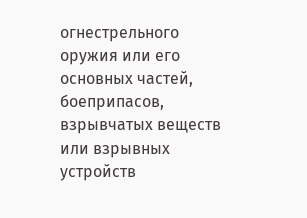огнестрельного оружия или его основных частей, боеприпасов, взрывчатых веществ или взрывных устройств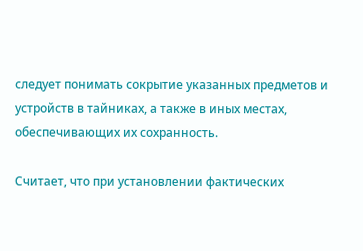следует понимать сокрытие указанных предметов и устройств в тайниках, а также в иных местах, обеспечивающих их сохранность.

Считает, что при установлении фактических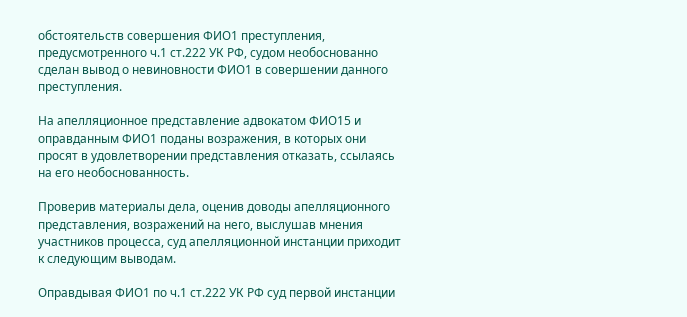обстоятельств совершения ФИО1 преступления, предусмотренного ч.1 ст.222 УК РФ, судом необоснованно сделан вывод о невиновности ФИО1 в совершении данного преступления.

На апелляционное представление адвокатом ФИО15 и оправданным ФИО1 поданы возражения, в которых они просят в удовлетворении представления отказать, ссылаясь на его необоснованность.

Проверив материалы дела, оценив доводы апелляционного представления, возражений на него, выслушав мнения участников процесса, суд апелляционной инстанции приходит к следующим выводам.

Оправдывая ФИО1 по ч.1 ст.222 УК РФ суд первой инстанции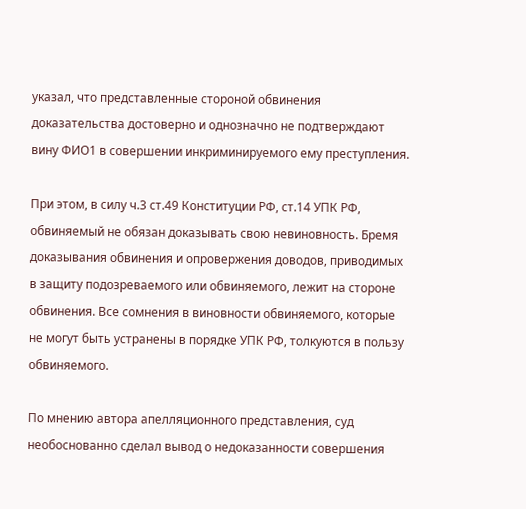указал, что представленные стороной обвинения доказательства достоверно и однозначно не подтверждают вину ФИО1 в совершении инкриминируемого ему преступления.

При этом, в силу ч.3 ст.49 Конституции РФ, ст.14 УПК РФ, обвиняемый не обязан доказывать свою невиновность. Бремя доказывания обвинения и опровержения доводов, приводимых в защиту подозреваемого или обвиняемого, лежит на стороне обвинения. Все сомнения в виновности обвиняемого, которые не могут быть устранены в порядке УПК РФ, толкуются в пользу обвиняемого.

По мнению автора апелляционного представления, суд необоснованно сделал вывод о недоказанности совершения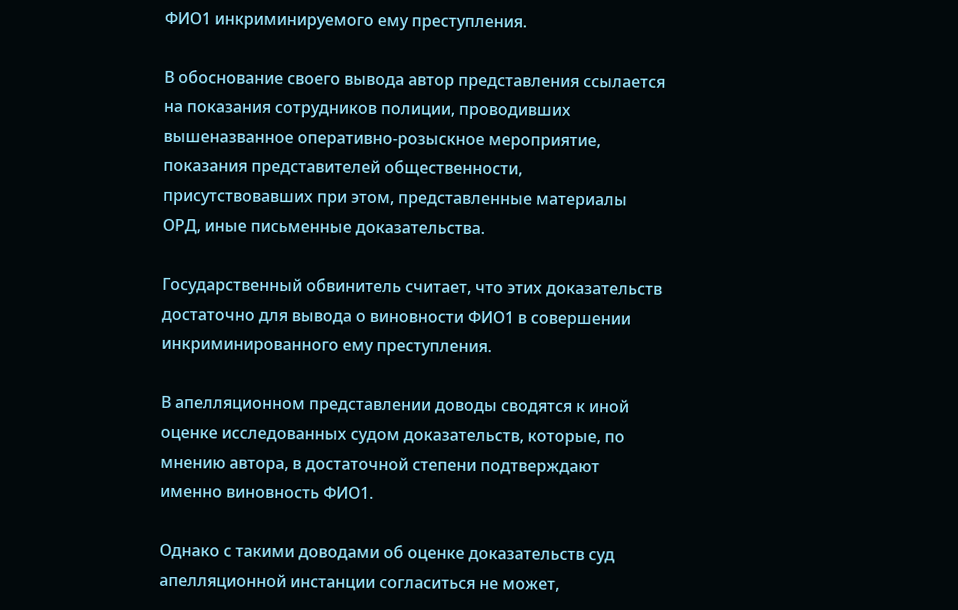ФИО1 инкриминируемого ему преступления.

В обоснование своего вывода автор представления ссылается на показания сотрудников полиции, проводивших вышеназванное оперативно-розыскное мероприятие, показания представителей общественности, присутствовавших при этом, представленные материалы ОРД, иные письменные доказательства.

Государственный обвинитель считает, что этих доказательств достаточно для вывода о виновности ФИО1 в совершении инкриминированного ему преступления.

В апелляционном представлении доводы сводятся к иной оценке исследованных судом доказательств, которые, по мнению автора, в достаточной степени подтверждают именно виновность ФИО1.

Однако с такими доводами об оценке доказательств суд апелляционной инстанции согласиться не может,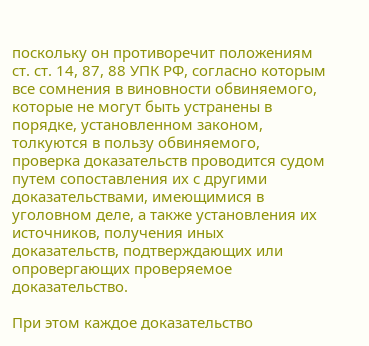поскольку он противоречит положениям ст. ст. 14, 87, 88 УПК РФ, согласно которым все сомнения в виновности обвиняемого, которые не могут быть устранены в порядке, установленном законом, толкуются в пользу обвиняемого, проверка доказательств проводится судом путем сопоставления их с другими доказательствами, имеющимися в уголовном деле, а также установления их источников, получения иных доказательств, подтверждающих или опровергающих проверяемое доказательство.

При этом каждое доказательство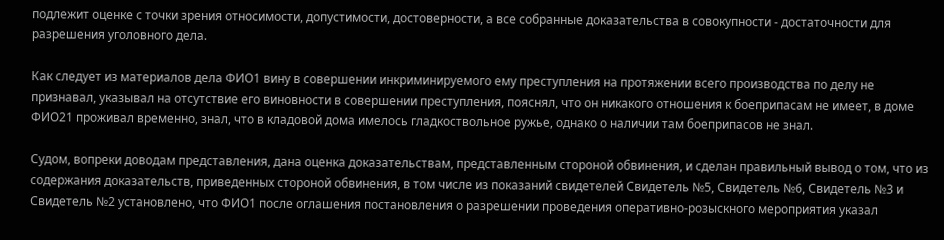подлежит оценке с точки зрения относимости, допустимости, достоверности, а все собранные доказательства в совокупности - достаточности для разрешения уголовного дела.

Как следует из материалов дела ФИО1 вину в совершении инкриминируемого ему преступления на протяжении всего производства по делу не признавал, указывал на отсутствие его виновности в совершении преступления, пояснял, что он никакого отношения к боеприпасам не имеет, в доме ФИО21 проживал временно, знал, что в кладовой дома имелось гладкоствольное ружье, однако о наличии там боеприпасов не знал.

Судом, вопреки доводам представления, дана оценка доказательствам, представленным стороной обвинения, и сделан правильный вывод о том, что из содержания доказательств, приведенных стороной обвинения, в том числе из показаний свидетелей Свидетель №5, Свидетель №6, Свидетель №3 и Свидетель №2 установлено, что ФИО1 после оглашения постановления о разрешении проведения оперативно-розыскного мероприятия указал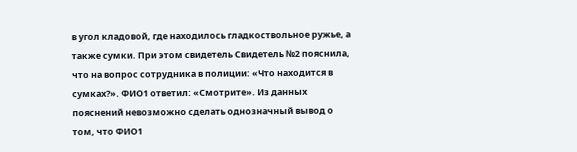в угол кладовой, где находилось гладкоствольное ружье, а также сумки. При этом свидетель Свидетель №2 пояснила, что на вопрос сотрудника в полиции: «Что находится в сумках?». ФИО1 ответил: «Смотрите». Из данных пояснений невозможно сделать однозначный вывод о том, что ФИО1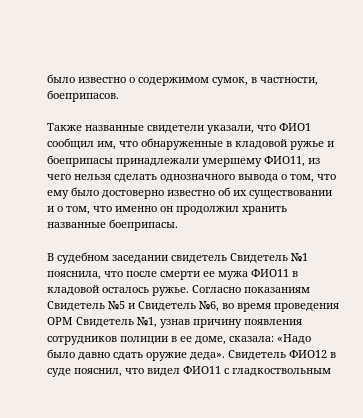было известно о содержимом сумок, в частности, боеприпасов.

Также названные свидетели указали, что ФИО1 сообщил им, что обнаруженные в кладовой ружье и боеприпасы принадлежали умершему ФИО11, из чего нельзя сделать однозначного вывода о том, что ему было достоверно известно об их существовании и о том, что именно он продолжил хранить названные боеприпасы.

В судебном заседании свидетель Свидетель №1 пояснила, что после смерти ее мужа ФИО11 в кладовой осталось ружье. Согласно показаниям Свидетель №5 и Свидетель №6, во время проведения ОРМ Свидетель №1, узнав причину появления сотрудников полиции в ее доме, сказала: «Надо было давно сдать оружие деда». Свидетель ФИО12 в суде пояснил, что видел ФИО11 с гладкоствольным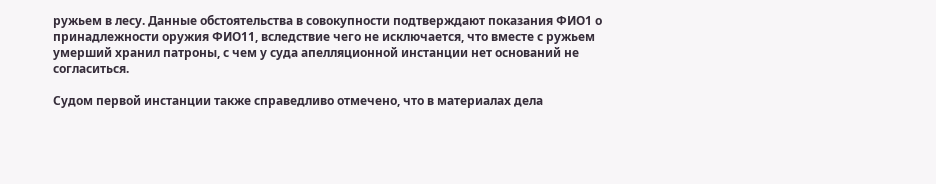ружьем в лесу. Данные обстоятельства в совокупности подтверждают показания ФИО1 о принадлежности оружия ФИО11, вследствие чего не исключается, что вместе с ружьем умерший хранил патроны, с чем у суда апелляционной инстанции нет оснований не согласиться.

Судом первой инстанции также справедливо отмечено, что в материалах дела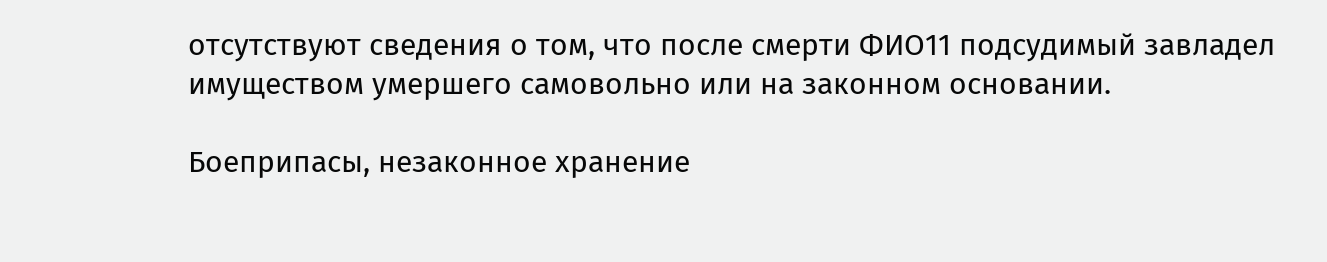отсутствуют сведения о том, что после смерти ФИО11 подсудимый завладел имуществом умершего самовольно или на законном основании.

Боеприпасы, незаконное хранение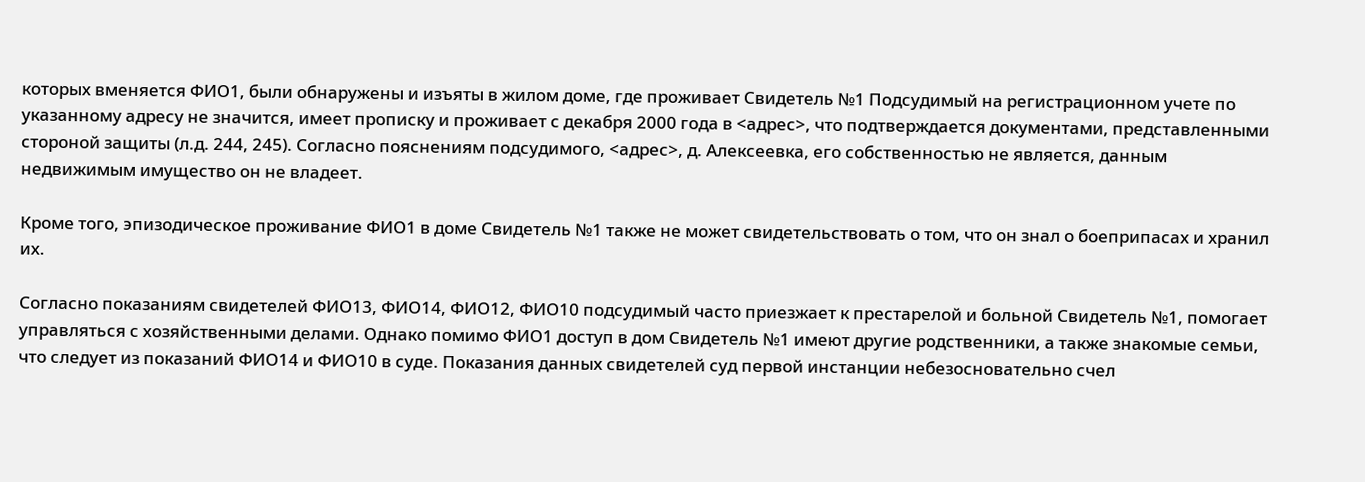которых вменяется ФИО1, были обнаружены и изъяты в жилом доме, где проживает Свидетель №1 Подсудимый на регистрационном учете по указанному адресу не значится, имеет прописку и проживает с декабря 2000 года в <адрес>, что подтверждается документами, представленными стороной защиты (л.д. 244, 245). Согласно пояснениям подсудимого, <адрес>, д. Алексеевка, его собственностью не является, данным недвижимым имущество он не владеет.

Кроме того, эпизодическое проживание ФИО1 в доме Свидетель №1 также не может свидетельствовать о том, что он знал о боеприпасах и хранил их.

Согласно показаниям свидетелей ФИО13, ФИО14, ФИО12, ФИО10 подсудимый часто приезжает к престарелой и больной Свидетель №1, помогает управляться с хозяйственными делами. Однако помимо ФИО1 доступ в дом Свидетель №1 имеют другие родственники, а также знакомые семьи, что следует из показаний ФИО14 и ФИО10 в суде. Показания данных свидетелей суд первой инстанции небезосновательно счел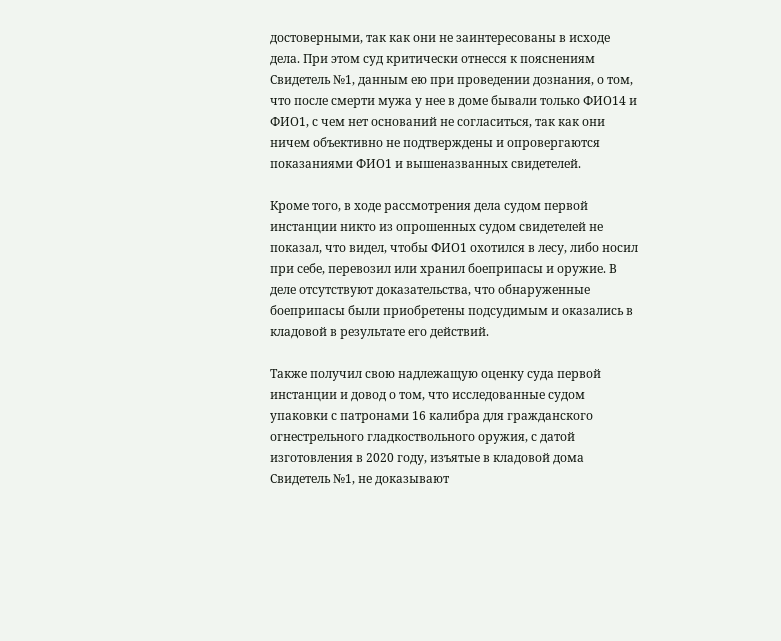достоверными, так как они не заинтересованы в исходе дела. При этом суд критически отнесся к пояснениям Свидетель №1, данным ею при проведении дознания, о том, что после смерти мужа у нее в доме бывали только ФИО14 и ФИО1, с чем нет оснований не согласиться, так как они ничем объективно не подтверждены и опровергаются показаниями ФИО1 и вышеназванных свидетелей.

Кроме того, в ходе рассмотрения дела судом первой инстанции никто из опрошенных судом свидетелей не показал, что видел, чтобы ФИО1 охотился в лесу, либо носил при себе, перевозил или хранил боеприпасы и оружие. В деле отсутствуют доказательства, что обнаруженные боеприпасы были приобретены подсудимым и оказались в кладовой в результате его действий.

Также получил свою надлежащую оценку суда первой инстанции и довод о том, что исследованные судом упаковки с патронами 16 калибра для гражданского огнестрельного гладкоствольного оружия, с датой изготовления в 2020 году, изъятые в кладовой дома Свидетель №1, не доказывают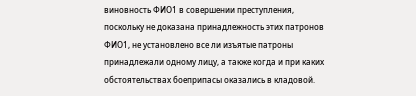виновность ФИО1 в совершении преступления, поскольку не доказана принадлежность этих патронов ФИО1, не установлено все ли изъятые патроны принадлежали одному лицу, а также когда и при каких обстоятельствах боеприпасы оказались в кладовой.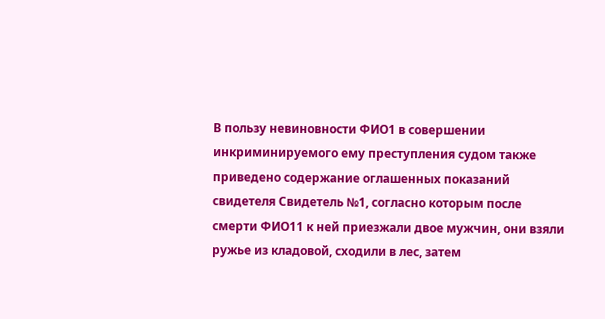В пользу невиновности ФИО1 в совершении инкриминируемого ему преступления судом также приведено содержание оглашенных показаний свидетеля Свидетель №1, согласно которым после смерти ФИО11 к ней приезжали двое мужчин, они взяли ружье из кладовой, сходили в лес, затем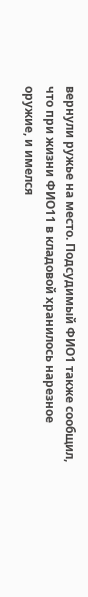вернули ружье на место. Подсудимый ФИО1 также сообщил, что при жизни ФИО11 в кладовой хранилось нарезное оружие, и имелся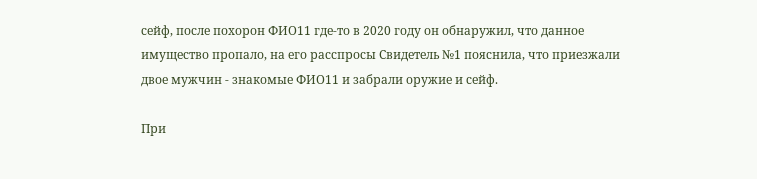сейф, после похорон ФИО11 где-то в 2020 году он обнаружил, что данное имущество пропало, на его расспросы Свидетель №1 пояснила, что приезжали двое мужчин - знакомые ФИО11 и забрали оружие и сейф.

При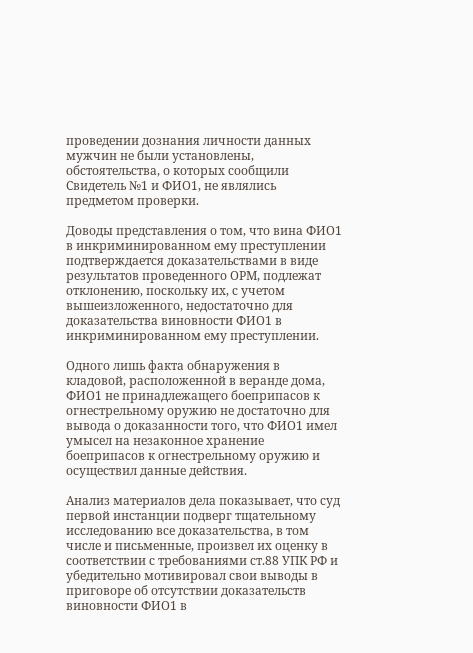проведении дознания личности данных мужчин не были установлены, обстоятельства, о которых сообщили Свидетель №1 и ФИО1, не являлись предметом проверки.

Доводы представления о том, что вина ФИО1 в инкриминированном ему преступлении подтверждается доказательствами в виде результатов проведенного ОРМ, подлежат отклонению, поскольку их, с учетом вышеизложенного, недостаточно для доказательства виновности ФИО1 в инкриминированном ему преступлении.

Одного лишь факта обнаружения в кладовой, расположенной в веранде дома, ФИО1 не принадлежащего боеприпасов к огнестрельному оружию не достаточно для вывода о доказанности того, что ФИО1 имел умысел на незаконное хранение боеприпасов к огнестрельному оружию и осуществил данные действия.

Анализ материалов дела показывает, что суд первой инстанции подверг тщательному исследованию все доказательства, в том числе и письменные, произвел их оценку в соответствии с требованиями ст.88 УПК РФ и убедительно мотивировал свои выводы в приговоре об отсутствии доказательств виновности ФИО1 в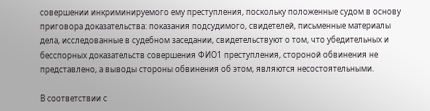совершении инкриминируемого ему преступления, поскольку положенные судом в основу приговора доказательства: показания подсудимого, свидетелей, письменные материалы дела, исследованные в судебном заседании, свидетельствуют о том, что убедительных и бесспорных доказательств совершения ФИО1 преступления, стороной обвинения не представлено, а выводы стороны обвинения об этом, являются несостоятельными.

В соответствии с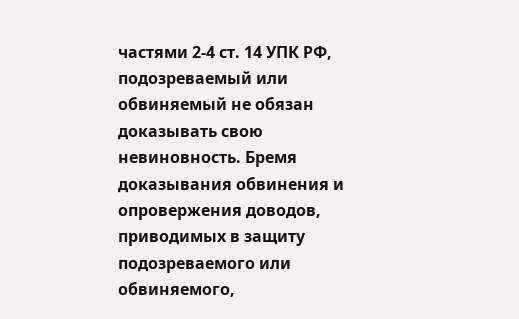частями 2-4 ст. 14 УПК РФ, подозреваемый или обвиняемый не обязан доказывать свою невиновность. Бремя доказывания обвинения и опровержения доводов, приводимых в защиту подозреваемого или обвиняемого,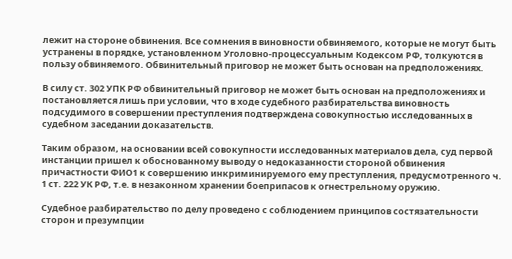лежит на стороне обвинения. Все сомнения в виновности обвиняемого, которые не могут быть устранены в порядке, установленном Уголовно-процессуальным Кодексом РФ, толкуются в пользу обвиняемого. Обвинительный приговор не может быть основан на предположениях.

В силу ст. 302 УПК РФ обвинительный приговор не может быть основан на предположениях и постановляется лишь при условии, что в ходе судебного разбирательства виновность подсудимого в совершении преступления подтверждена совокупностью исследованных в судебном заседании доказательств.

Таким образом, на основании всей совокупности исследованных материалов дела, суд первой инстанции пришел к обоснованному выводу о недоказанности стороной обвинения причастности ФИО1 к совершению инкриминируемого ему преступления, предусмотренного ч. 1 ст. 222 УК РФ, т.е. в незаконном хранении боеприпасов к огнестрельному оружию.

Судебное разбирательство по делу проведено с соблюдением принципов состязательности сторон и презумпции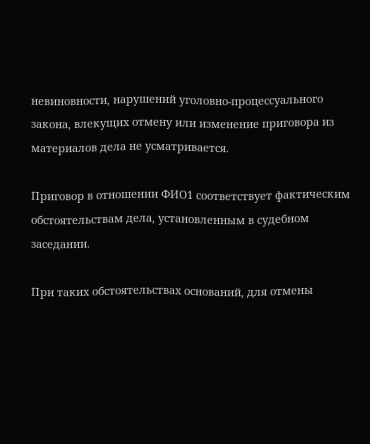невиновности, нарушений уголовно-процессуального закона, влекущих отмену или изменение приговора из материалов дела не усматривается.

Приговор в отношении ФИО1 соответствует фактическим обстоятельствам дела, установленным в судебном заседании.

При таких обстоятельствах оснований, для отмены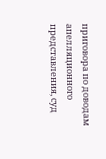приговора по доводам апелляционного представления, суд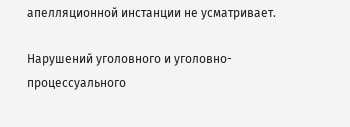апелляционной инстанции не усматривает.

Нарушений уголовного и уголовно-процессуального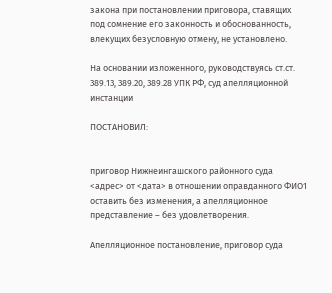закона при постановлении приговора, ставящих под сомнение его законность и обоснованность, влекущих безусловную отмену, не установлено.

На основании изложенного, руководствуясь ст.ст. 389.13, 389.20, 389.28 УПК РФ, суд апелляционной инстанции

ПОСТАНОВИЛ:


приговор Нижнеингашского районного суда <адрес> от <дата> в отношении оправданного ФИО1 оставить без изменения, а апелляционное представление – без удовлетворения.

Апелляционное постановление, приговор суда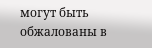могут быть обжалованы в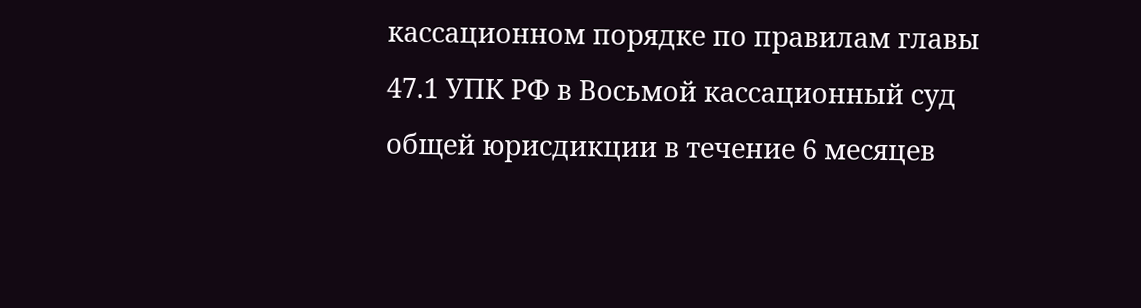кассационном порядке по правилам главы 47.1 УПК РФ в Восьмой кассационный суд общей юрисдикции в течение 6 месяцев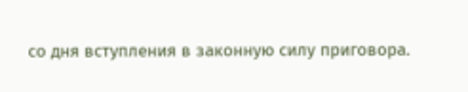со дня вступления в законную силу приговора.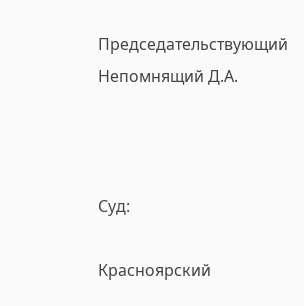Председательствующий Непомнящий Д.А.



Суд:

Красноярский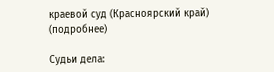краевой суд (Красноярский край) (подробнее)

Судьи дела: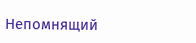Непомнящий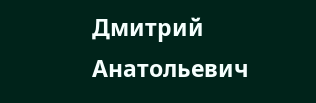Дмитрий Анатольевич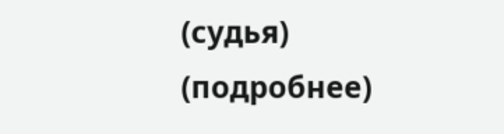(судья) (подробнее)